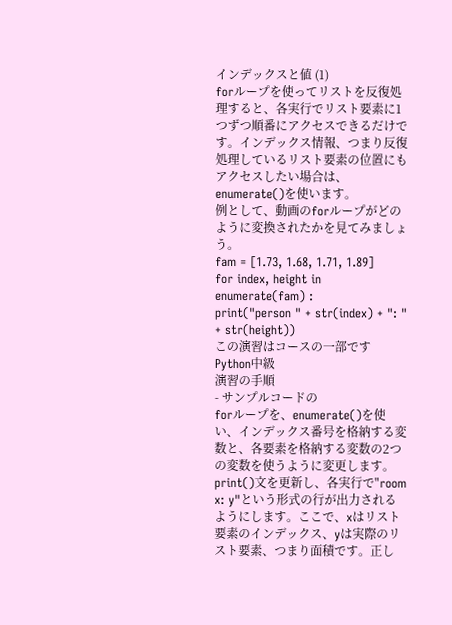インデックスと値 (1)
forループを使ってリストを反復処理すると、各実行でリスト要素に1つずつ順番にアクセスできるだけです。インデックス情報、つまり反復処理しているリスト要素の位置にもアクセスしたい場合は、enumerate()を使います。
例として、動画のforループがどのように変換されたかを見てみましょう。
fam = [1.73, 1.68, 1.71, 1.89]
for index, height in enumerate(fam) :
print("person " + str(index) + ": " + str(height))
この演習はコースの一部です
Python中級
演習の手順
- サンプルコードの
forループを、enumerate()を使い、インデックス番号を格納する変数と、各要素を格納する変数の2つの変数を使うように変更します。 print()文を更新し、各実行で"room x: y"という形式の行が出力されるようにします。ここで、xはリスト要素のインデックス、yは実際のリスト要素、つまり面積です。正し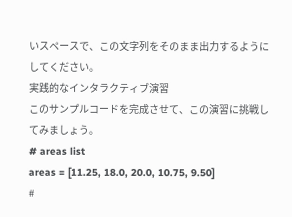いスペースで、この文字列をそのまま出力するようにしてください。
実践的なインタラクティブ演習
このサンプルコードを完成させて、この演習に挑戦してみましょう。
# areas list
areas = [11.25, 18.0, 20.0, 10.75, 9.50]
#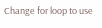Change for loop to use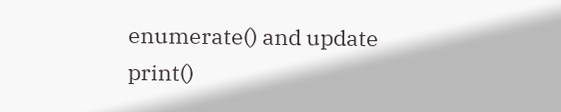enumerate() and update print()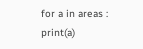for a in areas :
print(a)